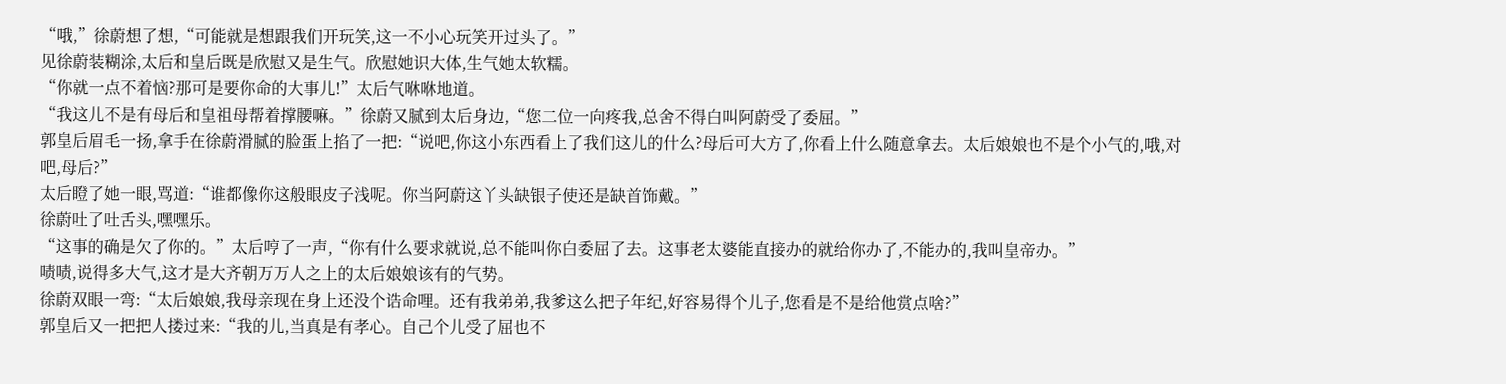“哦,”徐蔚想了想,“可能就是想跟我们开玩笑,这一不小心玩笑开过头了。”
见徐蔚装糊涂,太后和皇后既是欣慰又是生气。欣慰她识大体,生气她太软糯。
“你就一点不着恼?那可是要你命的大事儿!”太后气咻咻地道。
“我这儿不是有母后和皇祖母帮着撑腰嘛。”徐蔚又腻到太后身边,“您二位一向疼我,总舍不得白叫阿蔚受了委屈。”
郭皇后眉毛一扬,拿手在徐蔚滑腻的脸蛋上掐了一把:“说吧,你这小东西看上了我们这儿的什么?母后可大方了,你看上什么随意拿去。太后娘娘也不是个小气的,哦,对吧,母后?”
太后瞪了她一眼,骂道:“谁都像你这般眼皮子浅呢。你当阿蔚这丫头缺银子使还是缺首饰戴。”
徐蔚吐了吐舌头,嘿嘿乐。
“这事的确是欠了你的。”太后哼了一声,“你有什么要求就说,总不能叫你白委屈了去。这事老太婆能直接办的就给你办了,不能办的,我叫皇帝办。”
啧啧,说得多大气,这才是大齐朝万万人之上的太后娘娘该有的气势。
徐蔚双眼一弯:“太后娘娘,我母亲现在身上还没个诰命哩。还有我弟弟,我爹这么把子年纪,好容易得个儿子,您看是不是给他赏点啥?”
郭皇后又一把把人搂过来:“我的儿,当真是有孝心。自己个儿受了屈也不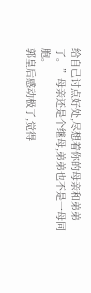给自己讨点好处,尽想着你的母亲和弟弟了。”母亲还是个继母,弟弟也不是一母同胞。
郭皇后感动极了,觉得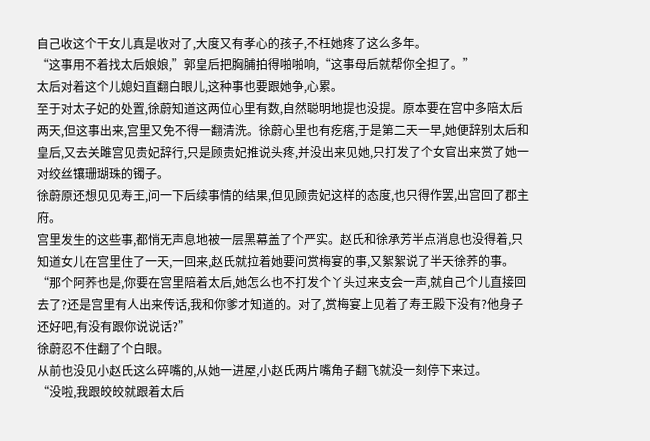自己收这个干女儿真是收对了,大度又有孝心的孩子,不枉她疼了这么多年。
“这事用不着找太后娘娘,”郭皇后把胸脯拍得啪啪响,“这事母后就帮你全担了。”
太后对着这个儿媳妇直翻白眼儿,这种事也要跟她争,心累。
至于对太子妃的处置,徐蔚知道这两位心里有数,自然聪明地提也没提。原本要在宫中多陪太后两天,但这事出来,宫里又免不得一翻清洗。徐蔚心里也有疙瘩,于是第二天一早,她便辞别太后和皇后,又去关雎宫见贵妃辞行,只是顾贵妃推说头疼,并没出来见她,只打发了个女官出来赏了她一对绞丝镶珊瑚珠的镯子。
徐蔚原还想见见寿王,问一下后续事情的结果,但见顾贵妃这样的态度,也只得作罢,出宫回了郡主府。
宫里发生的这些事,都悄无声息地被一层黑幕盖了个严实。赵氏和徐承芳半点消息也没得着,只知道女儿在宫里住了一天,一回来,赵氏就拉着她要问赏梅宴的事,又絮絮说了半天徐荞的事。
“那个阿荞也是,你要在宫里陪着太后,她怎么也不打发个丫头过来支会一声,就自己个儿直接回去了?还是宫里有人出来传话,我和你爹才知道的。对了,赏梅宴上见着了寿王殿下没有?他身子还好吧,有没有跟你说说话?”
徐蔚忍不住翻了个白眼。
从前也没见小赵氏这么碎嘴的,从她一进屋,小赵氏两片嘴角子翻飞就没一刻停下来过。
“没啦,我跟皎皎就跟着太后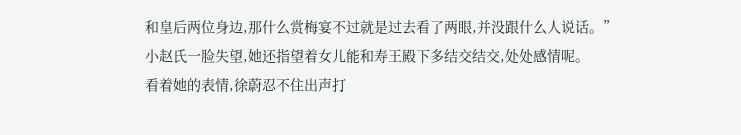和皇后两位身边,那什么赏梅宴不过就是过去看了两眼,并没跟什么人说话。”
小赵氏一脸失望,她还指望着女儿能和寿王殿下多结交结交,处处感情呢。
看着她的表情,徐蔚忍不住出声打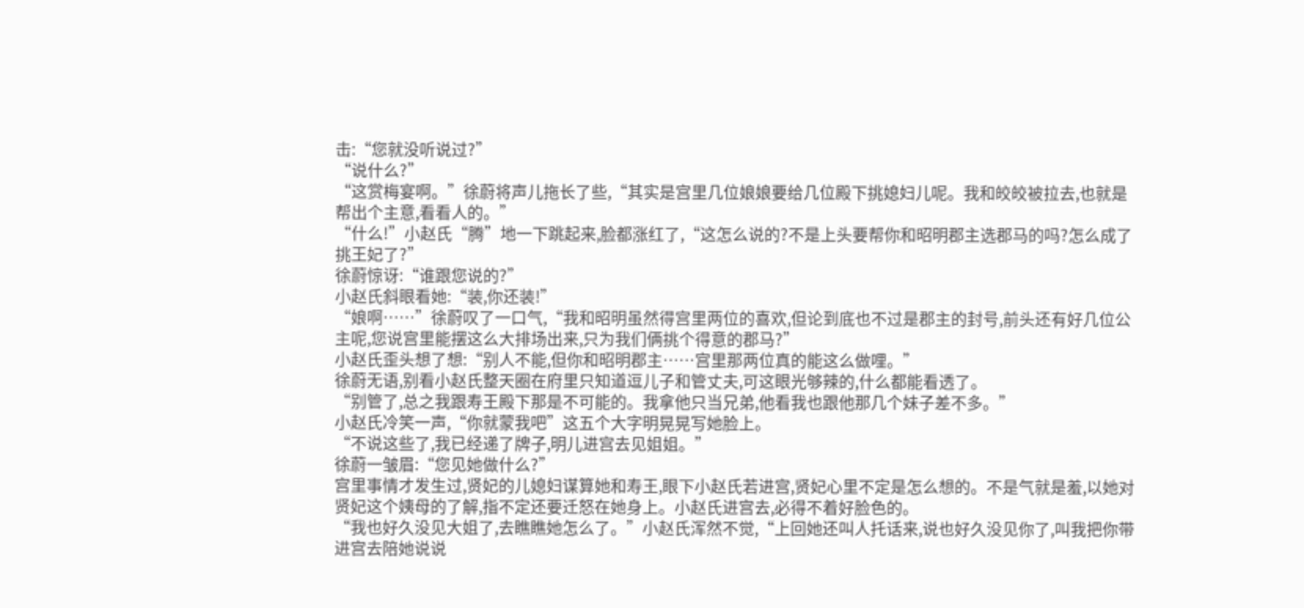击:“您就没听说过?”
“说什么?”
“这赏梅宴啊。”徐蔚将声儿拖长了些,“其实是宫里几位娘娘要给几位殿下挑媳妇儿呢。我和皎皎被拉去,也就是帮出个主意,看看人的。”
“什么!”小赵氏“腾”地一下跳起来,脸都涨红了,“这怎么说的?不是上头要帮你和昭明郡主选郡马的吗?怎么成了挑王妃了?”
徐蔚惊讶:“谁跟您说的?”
小赵氏斜眼看她:“装,你还装!”
“娘啊……”徐蔚叹了一口气,“我和昭明虽然得宫里两位的喜欢,但论到底也不过是郡主的封号,前头还有好几位公主呢,您说宫里能摆这么大排场出来,只为我们俩挑个得意的郡马?”
小赵氏歪头想了想:“别人不能,但你和昭明郡主……宫里那两位真的能这么做哩。”
徐蔚无语,别看小赵氏整天圈在府里只知道逗儿子和管丈夫,可这眼光够辣的,什么都能看透了。
“别管了,总之我跟寿王殿下那是不可能的。我拿他只当兄弟,他看我也跟他那几个妹子差不多。”
小赵氏冷笑一声,“你就蒙我吧”这五个大字明晃晃写她脸上。
“不说这些了,我已经递了牌子,明儿进宫去见姐姐。”
徐蔚一皱眉:“您见她做什么?”
宫里事情才发生过,贤妃的儿媳妇谋算她和寿王,眼下小赵氏若进宫,贤妃心里不定是怎么想的。不是气就是羞,以她对贤妃这个姨母的了解,指不定还要迁怒在她身上。小赵氏进宫去,必得不着好脸色的。
“我也好久没见大姐了,去瞧瞧她怎么了。”小赵氏浑然不觉,“上回她还叫人托话来,说也好久没见你了,叫我把你带进宫去陪她说说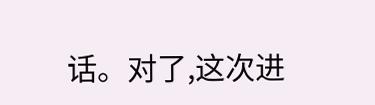话。对了,这次进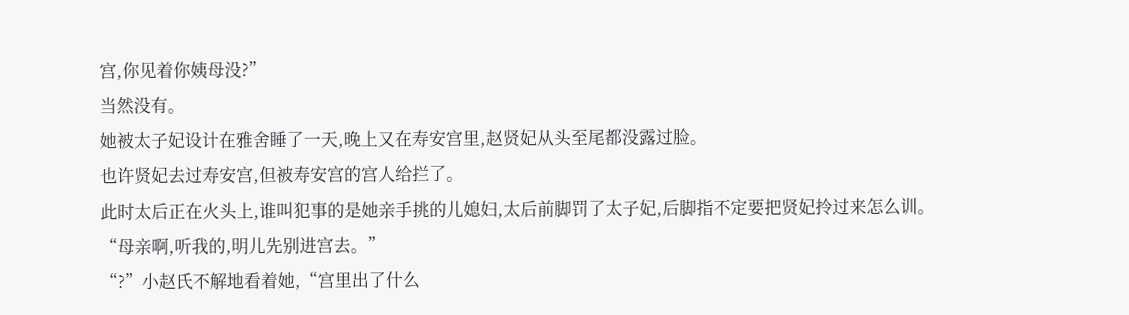宫,你见着你姨母没?”
当然没有。
她被太子妃设计在雅舍睡了一天,晚上又在寿安宫里,赵贤妃从头至尾都没露过脸。
也许贤妃去过寿安宫,但被寿安宫的宫人给拦了。
此时太后正在火头上,谁叫犯事的是她亲手挑的儿媳妇,太后前脚罚了太子妃,后脚指不定要把贤妃拎过来怎么训。
“母亲啊,听我的,明儿先别进宫去。”
“?”小赵氏不解地看着她,“宫里出了什么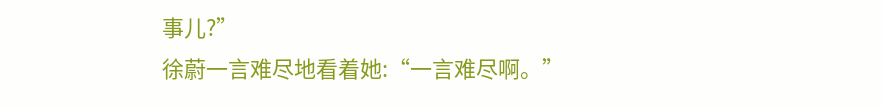事儿?”
徐蔚一言难尽地看着她:“一言难尽啊。”